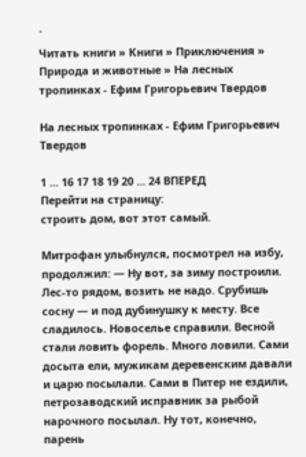`
Читать книги » Книги » Приключения » Природа и животные » На лесных тропинках - Ефим Григорьевич Твердов

На лесных тропинках - Ефим Григорьевич Твердов

1 ... 16 17 18 19 20 ... 24 ВПЕРЕД
Перейти на страницу:
строить дом, вот этот самый.

Митрофан улыбнулся, посмотрел на избу, продолжил: — Ну вот, за зиму построили. Лес-то рядом, возить не надо. Срубишь сосну — и под дубинушку к месту. Все сладилось. Новоселье справили. Весной стали ловить форель. Много ловили. Сами досыта ели, мужикам деревенским давали и царю посылали. Сами в Питер не ездили, петрозаводский исправник за рыбой нарочного посылал. Ну тот, конечно, парень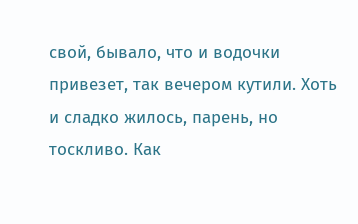свой, бывало, что и водочки привезет, так вечером кутили. Хоть и сладко жилось, парень, но тоскливо. Как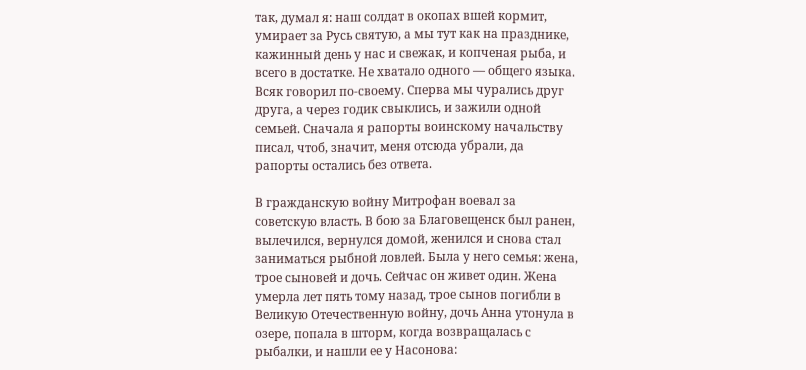так, думал я: наш солдат в окопах вшей кормит, умирает за Русь святую, а мы тут как на празднике, кажинный день у нас и свежак, и копченая рыба, и всего в достатке. Не хватало одного — общего языка. Всяк говорил по-своему. Сперва мы чурались друг друга, а через годик свыклись, и зажили одной семьей. Сначала я рапорты воинскому начальству писал, чтоб, значит, меня отсюда убрали, да рапорты остались без ответа.

В гражданскую войну Митрофан воевал за советскую власть. В бою за Благовещенск был ранен, вылечился, вернулся домой, женился и снова стал заниматься рыбной ловлей. Была у него семья: жена, трое сыновей и дочь. Сейчас он живет один. Жена умерла лет пять тому назад, трое сынов погибли в Великую Отечественную войну, дочь Анна утонула в озере, попала в шторм, когда возвращалась с рыбалки, и нашли ее у Насонова: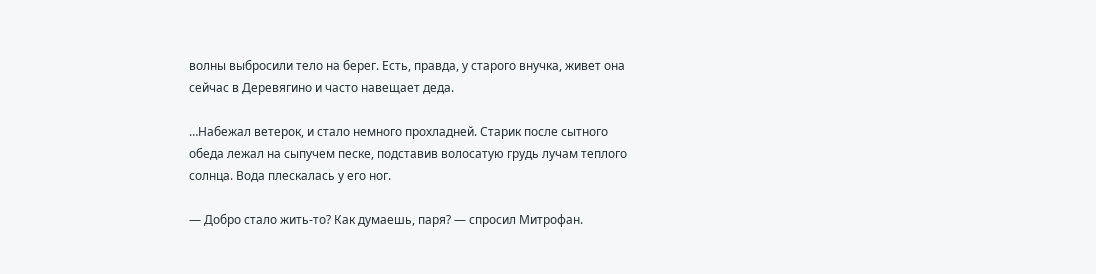волны выбросили тело на берег. Есть, правда, у старого внучка, живет она сейчас в Деревягино и часто навещает деда.

…Набежал ветерок, и стало немного прохладней. Старик после сытного обеда лежал на сыпучем песке, подставив волосатую грудь лучам теплого солнца. Вода плескалась у его ног.

— Добро стало жить-то? Как думаешь, паря? — спросил Митрофан.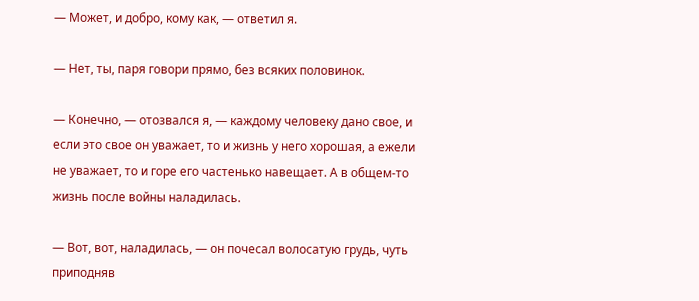— Может, и добро, кому как, — ответил я.

— Нет, ты, паря говори прямо, без всяких половинок.

— Конечно, — отозвался я, — каждому человеку дано свое, и если это свое он уважает, то и жизнь у него хорошая, а ежели не уважает, то и горе его частенько навещает. А в общем-то жизнь после войны наладилась.

— Вот, вот, наладилась, — он почесал волосатую грудь, чуть приподняв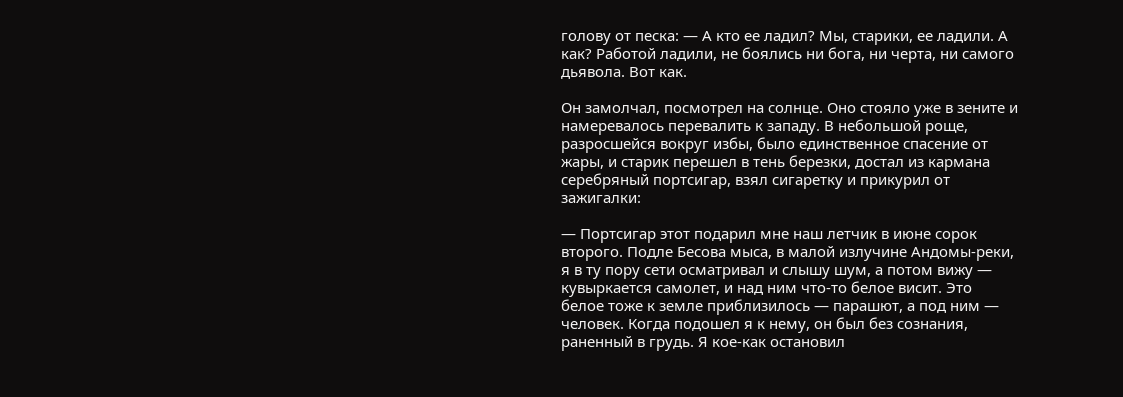голову от песка: — А кто ее ладил? Мы, старики, ее ладили. А как? Работой ладили, не боялись ни бога, ни черта, ни самого дьявола. Вот как.

Он замолчал, посмотрел на солнце. Оно стояло уже в зените и намеревалось перевалить к западу. В небольшой роще, разросшейся вокруг избы, было единственное спасение от жары, и старик перешел в тень березки, достал из кармана серебряный портсигар, взял сигаретку и прикурил от зажигалки:

— Портсигар этот подарил мне наш летчик в июне сорок второго. Подле Бесова мыса, в малой излучине Андомы-реки, я в ту пору сети осматривал и слышу шум, а потом вижу — кувыркается самолет, и над ним что-то белое висит. Это белое тоже к земле приблизилось — парашют, а под ним — человек. Когда подошел я к нему, он был без сознания, раненный в грудь. Я кое-как остановил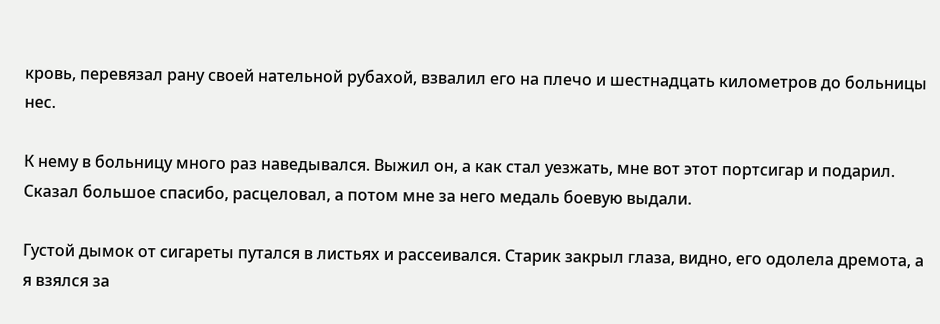кровь, перевязал рану своей нательной рубахой, взвалил его на плечо и шестнадцать километров до больницы нес.

К нему в больницу много раз наведывался. Выжил он, а как стал уезжать, мне вот этот портсигар и подарил. Сказал большое спасибо, расцеловал, а потом мне за него медаль боевую выдали.

Густой дымок от сигареты путался в листьях и рассеивался. Старик закрыл глаза, видно, его одолела дремота, а я взялся за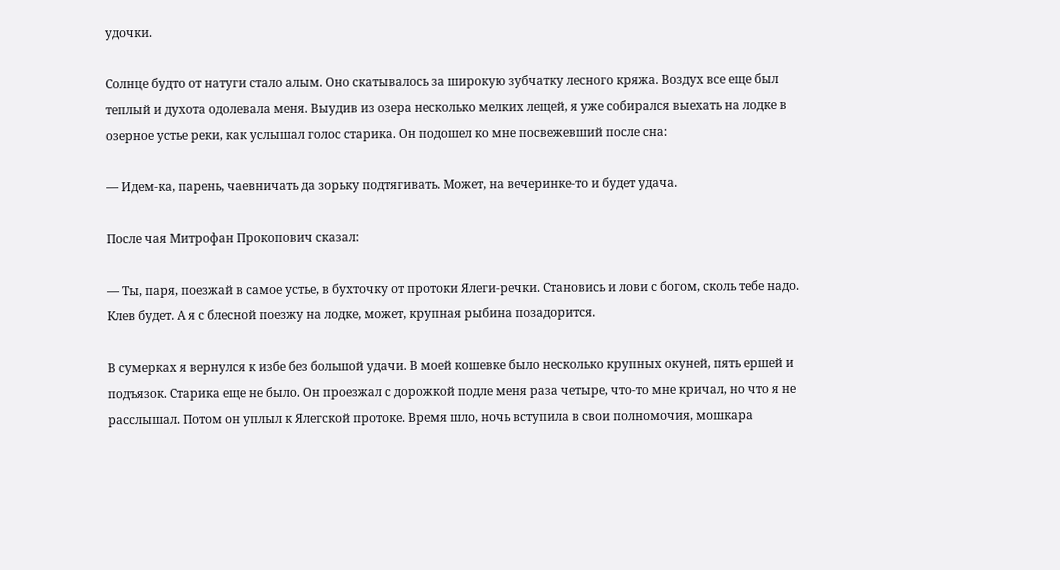удочки.

Солнце будто от натуги стало алым. Оно скатывалось за широкую зубчатку лесного кряжа. Воздух все еще был теплый и духота одолевала меня. Выудив из озера несколько мелких лещей, я уже собирался выехать на лодке в озерное устье реки, как услышал голос старика. Он подошел ко мне посвежевший после сна:

— Идем-ка, парень, чаевничать да зорьку подтягивать. Может, на вечеринке-то и будет удача.

После чая Митрофан Прокопович сказал:

— Ты, паря, поезжай в самое устье, в бухточку от протоки Ялеги-речки. Становись и лови с богом, сколь тебе надо. Клев будет. А я с блесной поезжу на лодке, может, крупная рыбина позадорится.

В сумерках я вернулся к избе без большой удачи. В моей кошевке было несколько крупных окуней, пять ершей и подъязок. Старика еще не было. Он проезжал с дорожкой подле меня раза четыре, что-то мне кричал, но что я не расслышал. Потом он уплыл к Ялегской протоке. Время шло, ночь вступила в свои полномочия, мошкара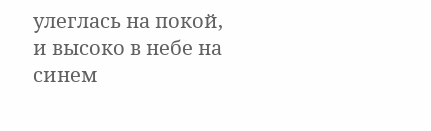улеглась на покой, и высоко в небе на синем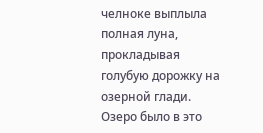челноке выплыла полная луна, прокладывая голубую дорожку на озерной глади. Озеро было в это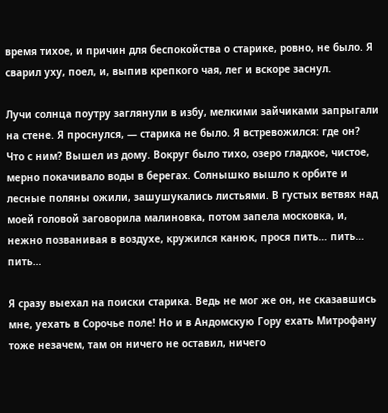время тихое, и причин для беспокойства о старике, ровно, не было. Я сварил уху, поел, и, выпив крепкого чая, лег и вскоре заснул.

Лучи солнца поутру заглянули в избу, мелкими зайчиками запрыгали на стене. Я проснулся, — старика не было. Я встревожился: где он? Что с ним? Вышел из дому. Вокруг было тихо, озеро гладкое, чистое, мерно покачивало воды в берегах. Солнышко вышло к орбите и лесные поляны ожили, зашушукались листьями. В густых ветвях над моей головой заговорила малиновка, потом запела московка, и, нежно позванивая в воздухе, кружился канюк, прося пить… пить… пить…

Я сразу выехал на поиски старика. Ведь не мог же он, не сказавшись мне, уехать в Сорочье поле! Но и в Андомскую Гору ехать Митрофану тоже незачем, там он ничего не оставил, ничего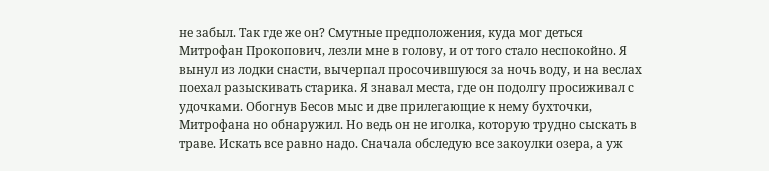не забыл. Так где же он? Смутные предположения, куда мог деться Митрофан Прокопович, лезли мне в голову, и от того стало неспокойно. Я вынул из лодки снасти, вычерпал просочившуюся за ночь воду, и на веслах поехал разыскивать старика. Я знавал места, где он подолгу просиживал с удочками. Обогнув Бесов мыс и две прилегающие к нему бухточки, Митрофана но обнаружил. Но ведь он не иголка, которую трудно сыскать в траве. Искать все равно надо. Сначала обследую все закоулки озера, а уж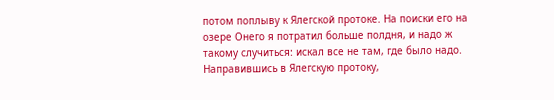потом поплыву к Ялегской протоке. На поиски его на озере Онего я потратил больше полдня, и надо ж такому случиться: искал все не там, где было надо. Направившись в Ялегскую протоку,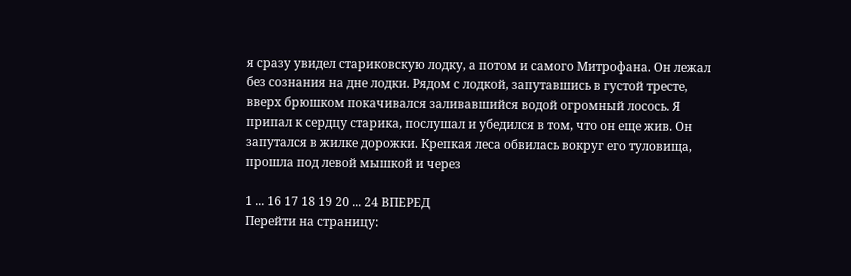я сразу увидел стариковскую лодку, а потом и самого Митрофана. Он лежал без сознания на дне лодки. Рядом с лодкой, запутавшись в густой тресте, вверх брюшком покачивался заливавшийся водой огромный лосось. Я припал к сердцу старика, послушал и убедился в том, что он еще жив. Он запутался в жилке дорожки. Крепкая леса обвилась вокруг его туловища, прошла под левой мышкой и через

1 ... 16 17 18 19 20 ... 24 ВПЕРЕД
Перейти на страницу: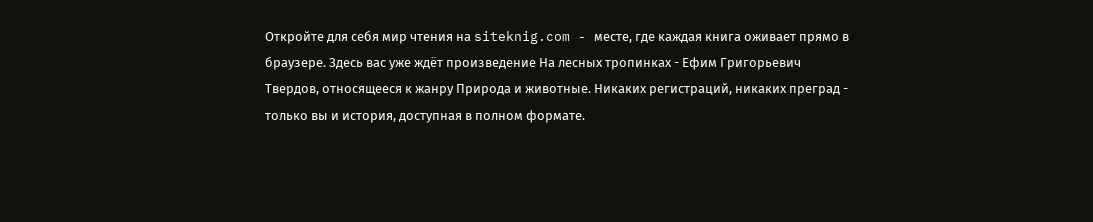Откройте для себя мир чтения на siteknig.com - месте, где каждая книга оживает прямо в браузере. Здесь вас уже ждёт произведение На лесных тропинках - Ефим Григорьевич Твердов, относящееся к жанру Природа и животные. Никаких регистраций, никаких преград - только вы и история, доступная в полном формате.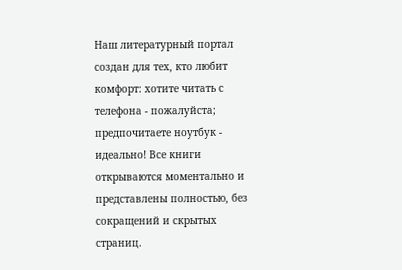Наш литературный портал создан для тех, кто любит комфорт: хотите читать с телефона - пожалуйста; предпочитаете ноутбук - идеально! Все книги открываются моментально и представлены полностью, без сокращений и скрытых страниц.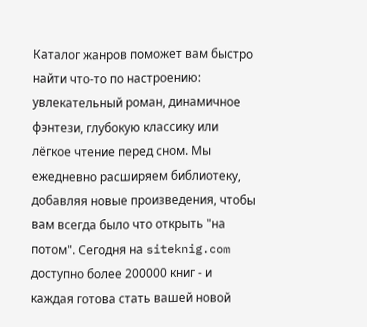Каталог жанров поможет вам быстро найти что-то по настроению: увлекательный роман, динамичное фэнтези, глубокую классику или лёгкое чтение перед сном. Мы ежедневно расширяем библиотеку, добавляя новые произведения, чтобы вам всегда было что открыть "на потом". Сегодня на siteknig.com доступно более 200000 книг - и каждая готова стать вашей новой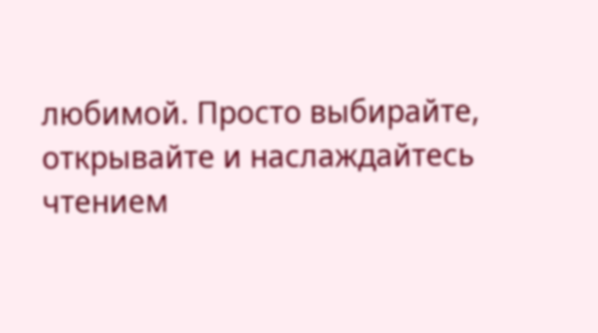любимой. Просто выбирайте, открывайте и наслаждайтесь чтением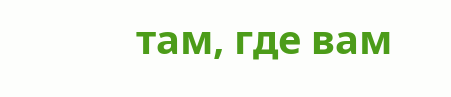там, где вам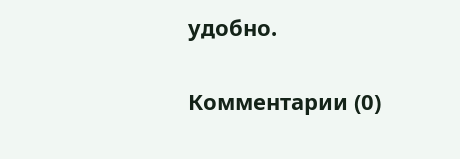удобно.

Комментарии (0)